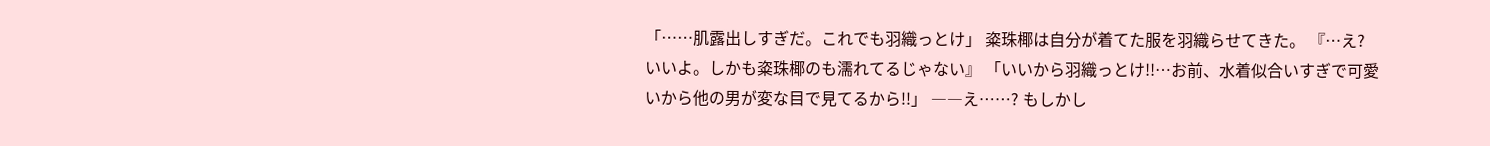「……肌露出しすぎだ。これでも羽織っとけ」 粢珠椰は自分が着てた服を羽織らせてきた。 『…え?いいよ。しかも粢珠椰のも濡れてるじゃない』 「いいから羽織っとけ!!…お前、水着似合いすぎで可愛いから他の男が変な目で見てるから!!」 ――え……? もしかし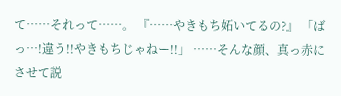て……それって……。 『……やきもち妬いてるの?』 「ばっ…!違う!!やきもちじゃねー!!」 ……そんな顔、真っ赤にさせて説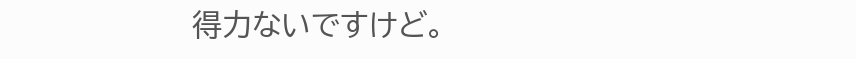得力ないですけど。